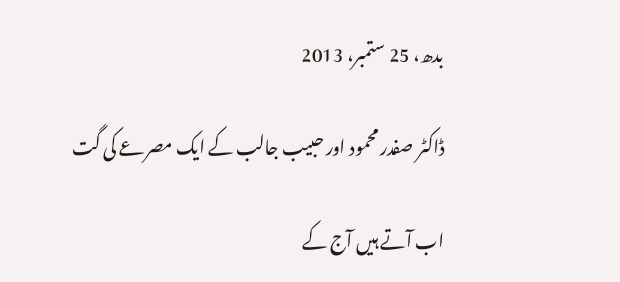بدھ، 25 ستمبر، 2013

ڈاکٹر صفدر محمود اور حبیب جالب کے ایک مصرعے کی گت

اب آتے ہیں آج کے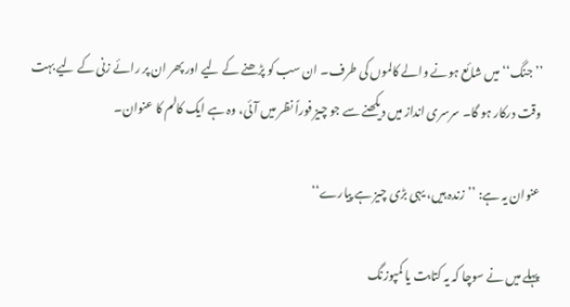’’جنگ‘‘ میں شائع ہونے والے کالموں کی طرف۔ ان سب کو پڑھنے کے لیے اور پھر ان پر رائے زنی کے لیے بہت وقت درکار ہو گا۔ سرسری انداز میں دیکھنے سے جو چیز فوراً نظر میں آئی، وہ ہے ایک کالم کا عنوان۔

عنوان یہ ہے: ’’زندہ ہیں، یہی بڑی چیز ہے پیارے‘‘

پہلے میں نے سوچا کہ یہ کتابت یا کمپوزنگ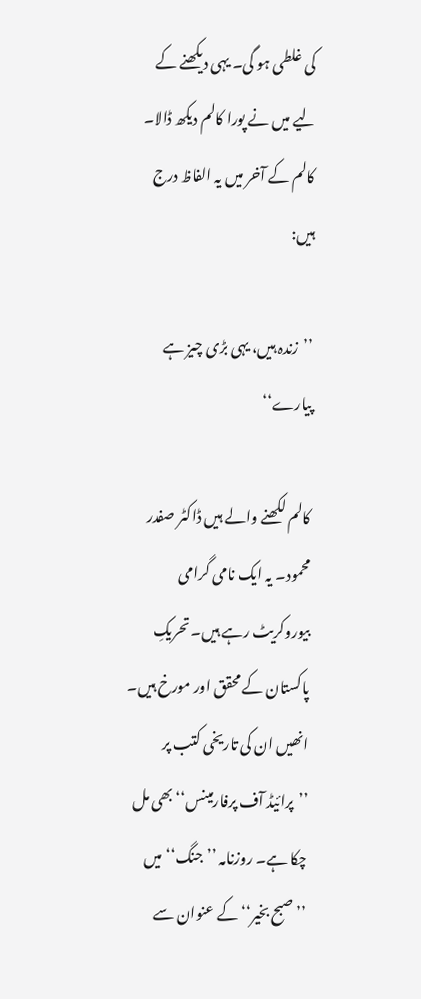کی غلطی ہو گی۔ یہی دیکھنے کے لیے میں نے پورا کالم دیکھ ڈالا۔ کالم کے آخر میں یہ الفاظ درج ہیں:

’’زندہ ہیں، یہی بڑی چیز ہے پیارے‘‘

کالم لکھنے والے ہیں ڈاکٹر صفدر محمود۔ یہ ایک نامی گرامی بیوروکریٹ رہے ہیں۔ تحریکِ پاکستان کے محقق اور مورخ ہیں۔ انھیں ان کی تاریخی کتب پر ’’پرائیڈ آف پرفارمینس‘‘ بھی مل چکا ہے۔ روزنامہ ’’جنگ‘‘ میں ’’صبح بخیر‘‘ کے عنوان سے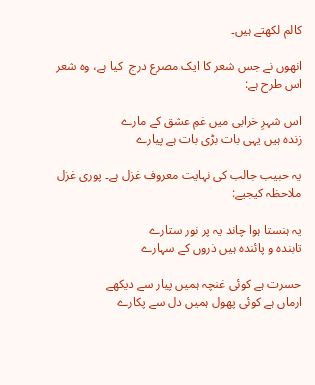کالم لکھتے ہیں۔

انھوں نے جس شعر کا ایک مصرع درج  کیا ہے، وہ شعر اس طرح ہے:

اس شہرِ خرابی میں غمِ عشق کے مارے
زندہ ہیں یہی بات بڑی بات ہے پیارے

یہ حبیب جالب کی نہایت معروف غزل ہے۔ پوری غزل ملاحظہ کیجیے:

یہ ہنستا ہوا چاند یہ پر نور ستارے
تابندہ و پائندہ ہیں ذروں کے سہارے

حسرت ہے کوئی غنچہ ہمیں پیار سے دیکھے
ارماں ہے کوئی پھول ہمیں دل سے پکارے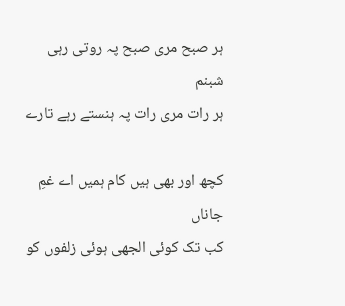ہر صبح مری صبح پہ روتی رہی شبنم
ہر رات مری رات پہ ہنستے رہے تارے

کچھ اور بھی ہیں کام ہمیں اے غمِ جاناں
کب تک کوئی الجھی ہوئی زلفوں کو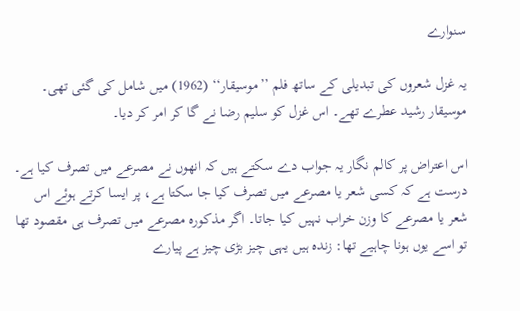سنوارے

یہ غزل شعروں کی تبدیلی کے ساتھ فلم ’’موسیقار‘‘ (1962) میں شامل کی گئی تھی۔ موسیقار رشید عطرے تھے۔ اس غزل کو سلیم رضا نے گا کر امر کر دیا۔

اس اعتراض پر کالم نگار یہ جواب دے سکتے ہیں کہ انھوں نے مصرعے میں تصرف کیا ہے۔ درست ہے کہ کسی شعر یا مصرعے میں تصرف کیا جا سکتا ہے، پر ایسا کرتے ہوئے اس شعر یا مصرعے کا وزن خراب نہیں کیا جاتا۔ اگر مذکورہ مصرعے میں تصرف ہی مقصود تھا تو اسے یوں ہونا چاہیے تھا: زندہ ہیں یہی چیز بڑی چیز ہے پیارے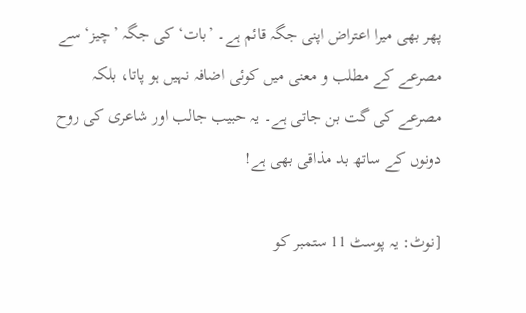پھر بھی میرا اعتراض اپنی جگہ قائم ہے۔ ’بات‘ کی جگہ ’چیز‘ سے مصرعے کے مطلب و معنی میں کوئی اضافہ نہیں ہو پاتا، بلکہ مصرعے کی گت بن جاتی ہے۔ یہ حبیب جالب اور شاعری کی روح دونوں کے ساتھ بد مذاقی بھی ہے!

[نوٹ: یہ پوسٹ 11 ستمبر کو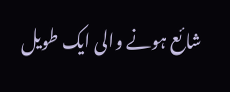شائع ہونے والی ایک طویل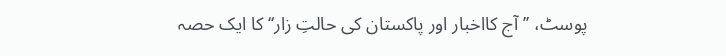پوسٹ، ’’آج کااخبار اور پاکستان کی حالتِ زار‘‘ کا ایک حصہ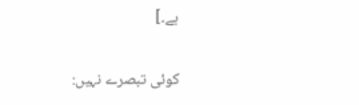ہے۔]

کوئی تبصرے نہیں: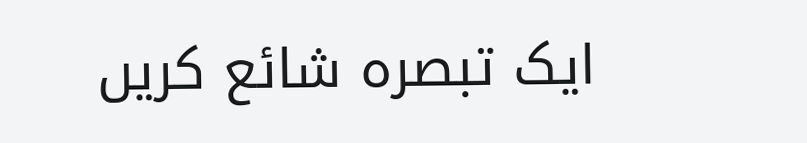ایک تبصرہ شائع کریں